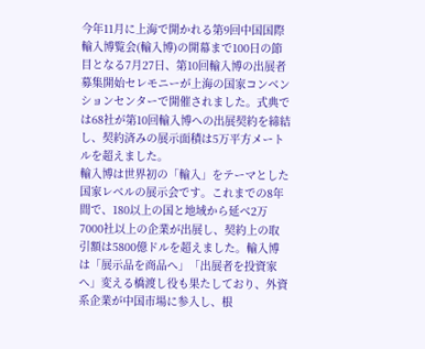今年11月に上海で開かれる第9回中国国際輸入博覧会(輸入博)の開幕まで100日の節目となる7月27日、第10回輸入博の出展者募集開始セレモニーが上海の国家コンベンションセンターで開催されました。式典では68社が第10回輸入博への出展契約を締結し、契約済みの展示面積は5万平方メートルを超えました。
輸入博は世界初の「輸入」をテーマとした国家レベルの展示会です。これまでの8年間で、180以上の国と地域から延べ2万7000社以上の企業が出展し、契約上の取引額は5800億ドルを超えました。輸入博は「展示品を商品へ」「出展者を投資家へ」変える橋渡し役も果たしており、外資系企業が中国市場に参入し、根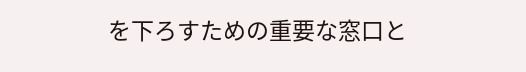を下ろすための重要な窓口と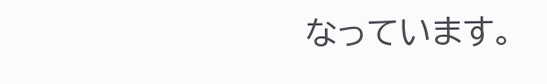なっています。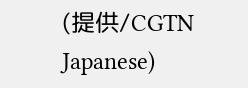(提供/CGTN Japanese)